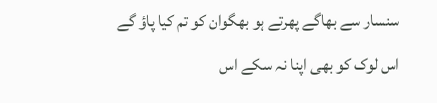سنسار سے بھاگے پھرتے ہو بھگوان کو تم کیا پاؤ گے
اس لوک کو بھی اپنا نہ سکے اس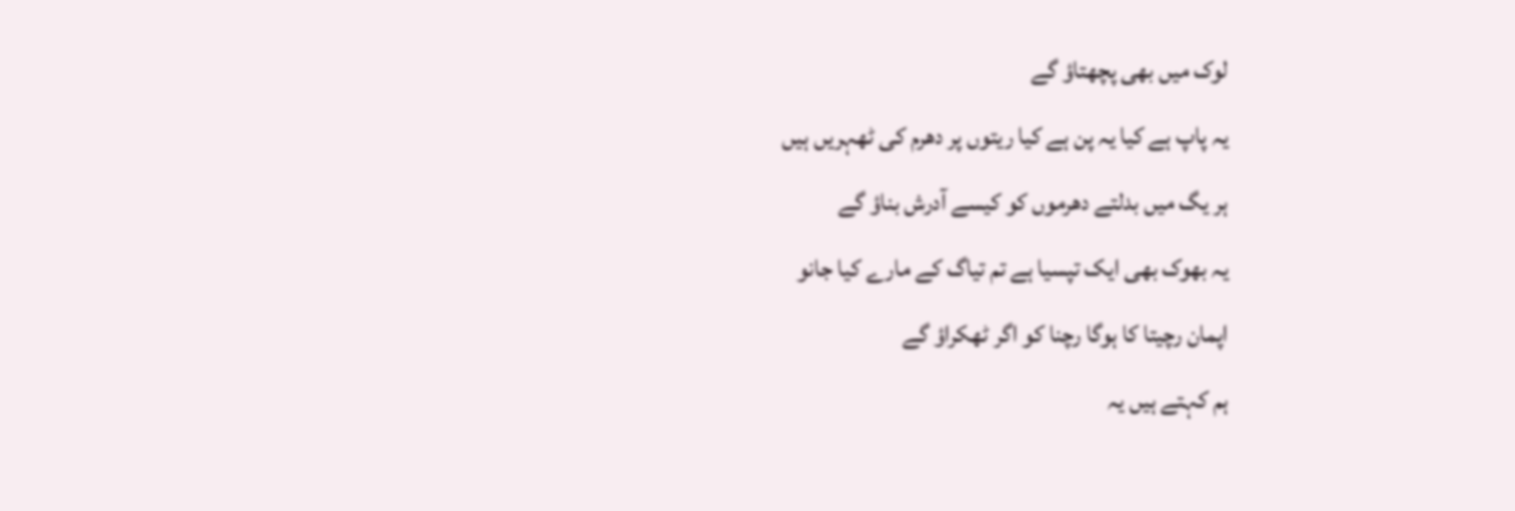لوک میں بھی پچھتاؤ گے
یہ پاپ ہے کیا یہ پن ہے کیا ریتوں پر دھرم کی ٹھہریں ہیں
ہر یگ میں بدلتے دھرموں کو کیسے آدرش بناؤ گے
یہ بھوک بھی ایک تپسیا ہے تم تیاگ کے مارے کیا جانو
اپمان رچیتا کا ہوگا رچنا کو اگر ٹھکراؤ گے
ہم کہتے ہیں یہ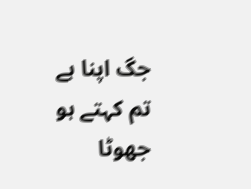جگ اپنا ہے تم کہتے ہو جھوٹا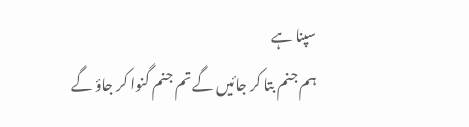سپنا ہے
ہم جنم بتا کر جائیں گے تم جنم گنوا کر جاؤ گے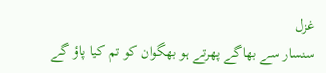غزل
سنسار سے بھاگے پھرتے ہو بھگوان کو تم کیا پاؤ گے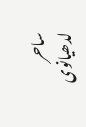ساحر لدھیانوی